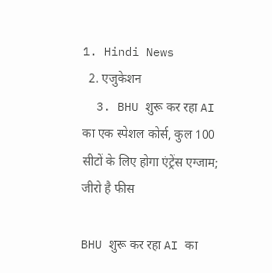1. Hindi News
  2. एजुकेशन
  3. BHU शुरू कर रहा AI का एक स्पेशल कोर्स, कुल 100 सीटों के लिए होगा एंट्रेंस एग्जाम; जीरो है फीस

BHU शुरू कर रहा AI का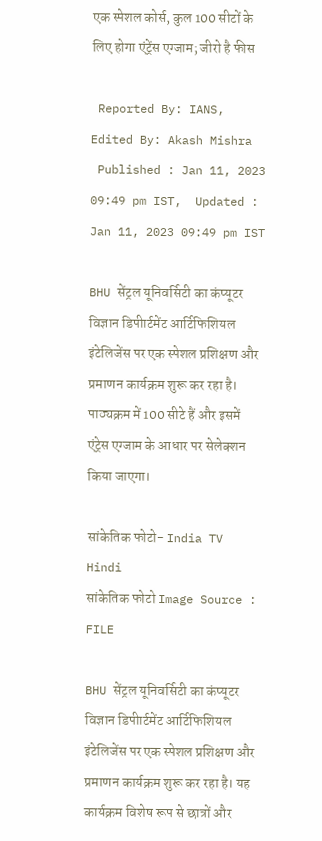एक स्पेशल कोर्स, कुल 100 सीटों के लिए होगा एंट्रेंस एग्जाम; जीरो है फीस

 Reported By: IANS, Edited By: Akash Mishra
 Published : Jan 11, 2023 09:49 pm IST,  Updated : Jan 11, 2023 09:49 pm IST

BHU सेंट्रल यूनिवर्सिटी का कंप्यूटर विज्ञान डिपीार्टमेंट आर्टिफिशियल इंटेलिजेंस पर एक स्पेशल प्रशिक्षण और प्रमाणन कार्यक्रम शुरू कर रहा है। पाठ्यक्रम में 100 सीटे हैं और इसमें एंट्रेस एग्जाम के आधार पर सेलेक्शन किया जाएगा।

सांकेतिक फोटो- India TV Hindi
सांकेतिक फोटो Image Source : FILE

BHU सेंट्रल यूनिवर्सिटी का कंप्यूटर विज्ञान डिपीार्टमेंट आर्टिफिशियल इंटेलिजेंस पर एक स्पेशल प्रशिक्षण और प्रमाणन कार्यक्रम शुरू कर रहा है। यह कार्यक्रम विशेष रूप से छात्रों और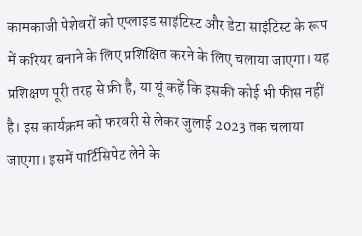कामकाजी पेशेवरों को एप्लाइड साइंटिस्ट और डेटा साइंटिस्ट के रूप में करियर बनाने के लिए प्रशिक्षित करने के लिए चलाया जाएगा। यह प्रशिक्षण पूरी तरह से फ्री है, या यूं कहें कि इसकी कोई भी फीस नहीं है। इस कार्यक्रम को फरवरी से लेकर जुलाई 2023 तक चलाया जाएगा। इसमें पार्टिसिपेट लेने के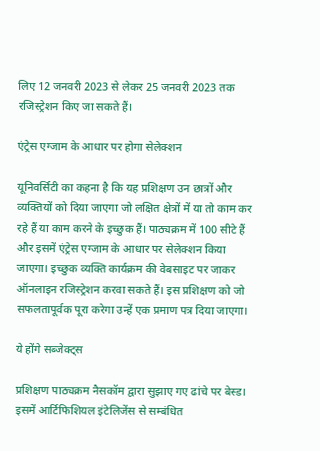लिए 12 जनवरी 2023 से लेकर 25 जनवरी 2023 तक रजिस्ट्रेशन किए जा सकते हैं।

एंट्रेस एग्जाम के आधार पर होगा सेलेक्शन

यूनिवर्सिटी का कहना है कि यह प्रशिक्षण उन छात्रों और व्यक्तियों को दिया जाएगा जो लक्षित क्षेत्रों में या तो काम कर रहे हैं या काम करने के इच्छुक हैं। पाठ्यक्रम में 100 सीटे हैं और इसमें एंट्रेस एग्जाम के आधार पर सेलेक्शन किया जाएगा। इच्छुक व्यक्ति कार्यक्रम की वेबसाइट पर जाकर ऑनलाइन रजिस्ट्रेशन करवा सकते हैं। इस प्रशिक्षण को जो सफलतापूर्वक पूरा करेगा उन्हें एक प्रमाण पत्र दिया जाएगा।

ये होंगे सब्जेक्ट्स

प्रशिक्षण पाठ्यक्रम नैसकॉम द्वारा सुझाए गए ढांचे पर बेस्ड। इसमें आर्टिफिशियल इंटेलिजेंस से सम्बंधित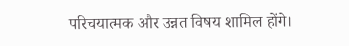परिचयात्मक और उन्नत विषय शामिल होंगे।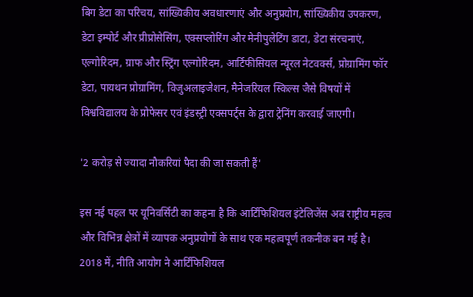बिग डेटा का परिचय, सांख्यिकीय अवधारणाएं और अनुप्रयोग, सांख्यिकीय उपकरण, डेटा इम्पोर्ट और प्रीप्रोसेसिंग, एक्सप्लोरिंग और मेनीपुलेटिंग डाटा, डेटा संरचनाएं, एल्गोरिदम, ग्राफ और स्ट्रिंग एल्गोरिदम, आर्टिफीसियल न्यूरल नेटवर्क्‍स, प्रोग्रामिंग फॉर डेटा, पायथन प्रोग्रामिंग, विजुअलाइजेशन, मैनेजरियल स्किल्स जैसे विषयों में विश्वविद्यालय के प्रोफेसर एवं इंडस्ट्री एक्सपर्ट्स के द्वारा ट्रेनिंग करवाई जाएगी।

'2 करोड़ से ज्यादा नौकरियां पैदा की जा सकती हैं'

इस नई पहल पर यूनिवर्सिटी का कहना है कि आर्टिफिशियल इंटेलिजेंस अब राष्ट्रीय महत्व और विभिन्न क्षेत्रों में व्यापक अनुप्रयोगों के साथ एक महत्वपूर्ण तकनीक बन गई है। 2018 में, नीति आयोग ने आर्टिफिशियल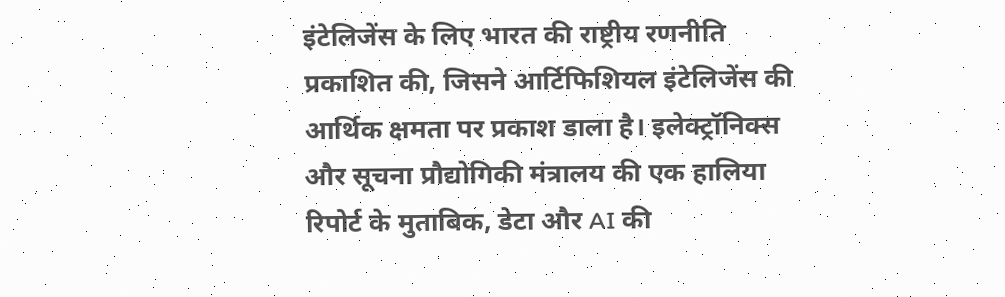इंटेलिजेंस के लिए भारत की राष्ट्रीय रणनीति प्रकाशित की, जिसने आर्टिफिशियल इंटेलिजेंस की आर्थिक क्षमता पर प्रकाश डाला है। इलेक्ट्रॉनिक्स और सूचना प्रौद्योगिकी मंत्रालय की एक हालिया रिपोर्ट के मुताबिक, डेटा और AI की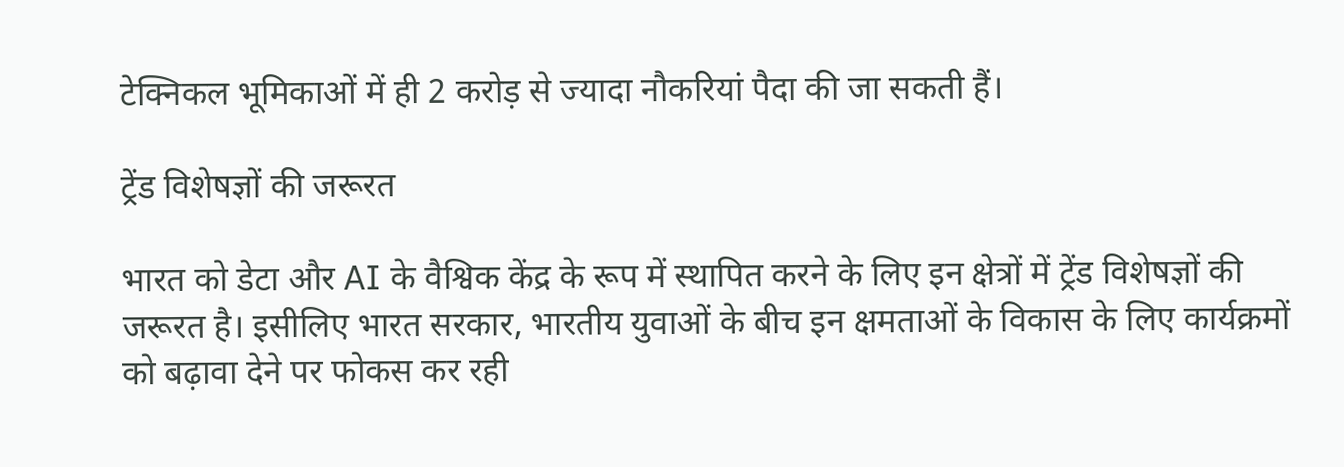टेक्निकल भूमिकाओं में ही 2 करोड़ से ज्यादा नौकरियां पैदा की जा सकती हैं।

ट्रेंड विशेषज्ञों की जरूरत

भारत को डेटा और AI के वैश्विक केंद्र के रूप में स्थापित करने के लिए इन क्षेत्रों में ट्रेंड विशेषज्ञों की जरूरत है। इसीलिए भारत सरकार, भारतीय युवाओं के बीच इन क्षमताओं के विकास के लिए कार्यक्रमों को बढ़ावा देने पर फोकस कर रही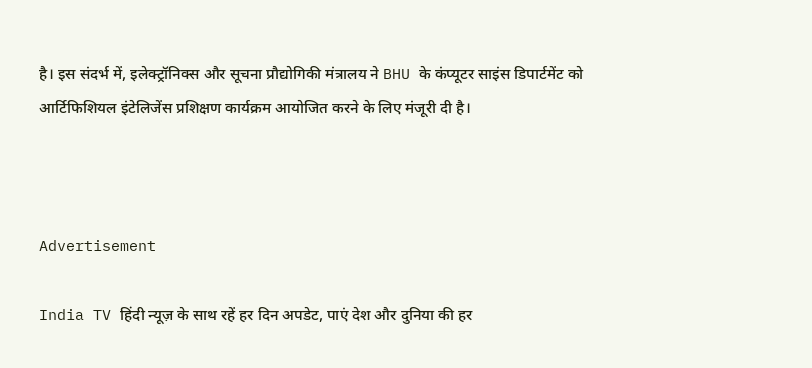है। इस संदर्भ में, इलेक्ट्रॉनिक्स और सूचना प्रौद्योगिकी मंत्रालय ने BHU के कंप्यूटर साइंस डिपार्टमेंट को आर्टिफिशियल इंटेलिजेंस प्रशिक्षण कार्यक्रम आयोजित करने के लिए मंजूरी दी है।



Advertisement

India TV हिंदी न्यूज़ के साथ रहें हर दिन अपडेट, पाएं देश और दुनिया की हर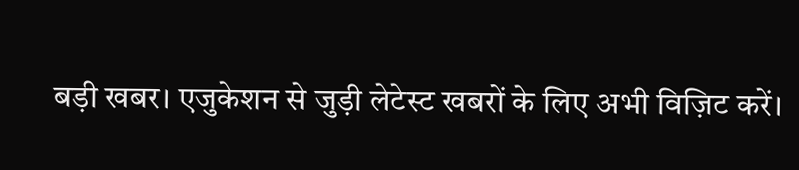बड़ी खबर। एजुकेशन से जुड़ी लेटेस्ट खबरों के लिए अभी विज़िट करें।